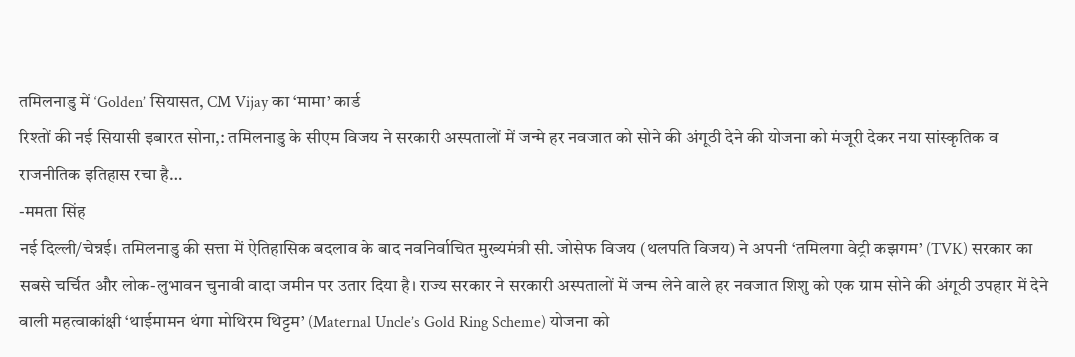तमिलनाडु में ‘Golden’ सियासत, CM Vijay का ‘मामा’ कार्ड
रिश्तों की नई सियासी इबारत सोना,: तमिलनाडु के सीएम विजय ने सरकारी अस्पतालों में जन्मे हर नवजात को सोने की अंगूठी देने की योजना को मंजूरी देकर नया सांस्कृतिक व राजनीतिक इतिहास रचा है…
-ममता सिंह
नई दिल्ली/चेन्नई। तमिलनाडु की सत्ता में ऐतिहासिक बदलाव के बाद नवनिर्वाचित मुख्यमंत्री सी. जोसेफ विजय (थलपति विजय) ने अपनी ‘तमिलगा वेट्री कझगम’ (TVK) सरकार का सबसे चर्चित और लोक-लुभावन चुनावी वादा जमीन पर उतार दिया है। राज्य सरकार ने सरकारी अस्पतालों में जन्म लेने वाले हर नवजात शिशु को एक ग्राम सोने की अंगूठी उपहार में देने वाली महत्वाकांक्षी ‘थाईमामन थंगा मोथिरम थिट्टम’ (Maternal Uncle’s Gold Ring Scheme) योजना को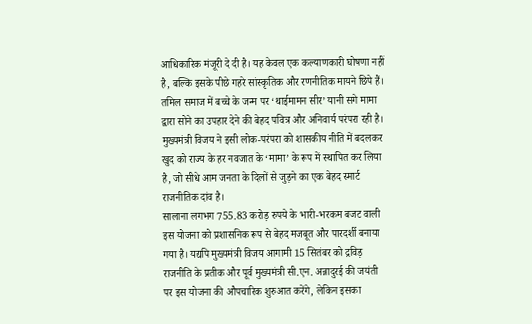आधिकारिक मंजूरी दे दी है। यह केवल एक कल्याणकारी घोषणा नहीं है, बल्कि इसके पीछे गहरे सांस्कृतिक और रणनीतिक मायने छिपे हैं। तमिल समाज में बच्चे के जन्म पर ‘थाईमामन सीर’ यानी सगे मामा द्वारा सोने का उपहार देने की बेहद पवित्र और अनिवार्य परंपरा रही है। मुख्यमंत्री विजय ने इसी लोक-परंपरा को शासकीय नीति में बदलकर खुद को राज्य के हर नवजात के ‘मामा’ के रूप में स्थापित कर लिया है, जो सीधे आम जनता के दिलों से जुड़ने का एक बेहद स्मार्ट राजनीतिक दांव है।
सालाना लगभग 755.83 करोड़ रुपये के भारी-भरकम बजट वाली इस योजना को प्रशासनिक रूप से बेहद मजबूत और पारदर्शी बनाया गया है। यद्यपि मुख्यमंत्री विजय आगामी 15 सितंबर को द्रविड़ राजनीति के प्रतीक और पूर्व मुख्यमंत्री सी.एन. अन्नादुरई की जयंती पर इस योजना की औपचारिक शुरुआत करेंगे, लेकिन इसका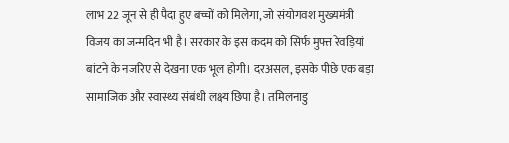लाभ 22 जून से ही पैदा हुए बच्चों को मिलेगा, जो संयोगवश मुख्यमंत्री विजय का जन्मदिन भी है। सरकार के इस कदम को सिर्फ मुफ्त रेवड़ियां बांटने के नजरिए से देखना एक भूल होगी। दरअसल, इसके पीछे एक बड़ा सामाजिक और स्वास्थ्य संबंधी लक्ष्य छिपा है। तमिलनाडु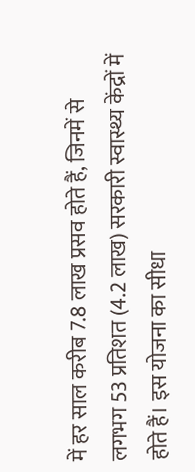में हर साल करीब 7.8 लाख प्रसव होते हैं, जिनमें से लगभग 53 प्रतिशत (4.2 लाख) सरकारी स्वास्थ्य केंद्रों में होते हैं। इस योजना का सीधा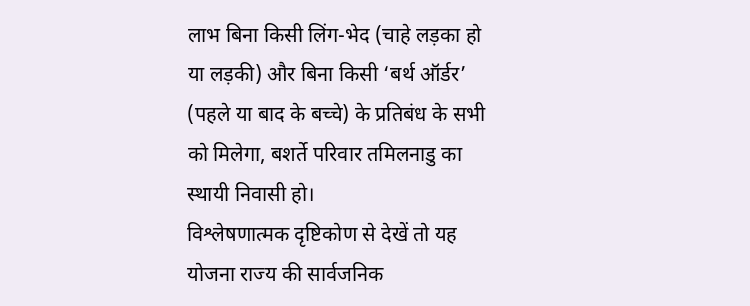लाभ बिना किसी लिंग-भेद (चाहे लड़का हो या लड़की) और बिना किसी ‘बर्थ ऑर्डर’ (पहले या बाद के बच्चे) के प्रतिबंध के सभी को मिलेगा, बशर्ते परिवार तमिलनाडु का स्थायी निवासी हो।
विश्लेषणात्मक दृष्टिकोण से देखें तो यह योजना राज्य की सार्वजनिक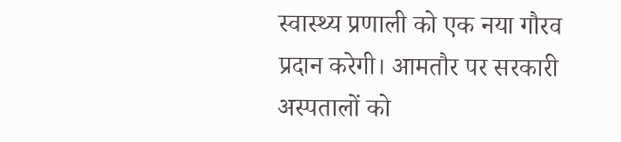स्वास्थ्य प्रणाली को एक नया गौरव प्रदान करेगी। आमतौर पर सरकारी अस्पतालों को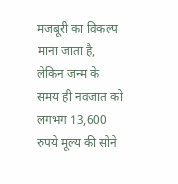मजबूरी का विकल्प माना जाता है, लेकिन जन्म के समय ही नवजात को लगभग 13,600 रुपये मूल्य की सोने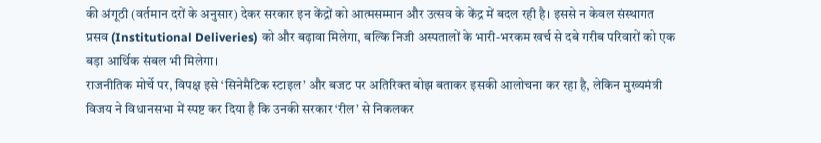की अंगूठी (वर्तमान दरों के अनुसार) देकर सरकार इन केंद्रों को आत्मसम्मान और उत्सव के केंद्र में बदल रही है। इससे न केवल संस्थागत प्रसव (Institutional Deliveries) को और बढ़ावा मिलेगा, बल्कि निजी अस्पतालों के भारी-भरकम खर्च से दबे गरीब परिवारों को एक बड़ा आर्थिक संबल भी मिलेगा।
राजनीतिक मोर्चे पर, विपक्ष इसे ‘सिनेमैटिक स्टाइल’ और बजट पर अतिरिक्त बोझ बताकर इसकी आलोचना कर रहा है, लेकिन मुख्यमंत्री विजय ने विधानसभा में स्पष्ट कर दिया है कि उनकी सरकार ‘रील’ से निकलकर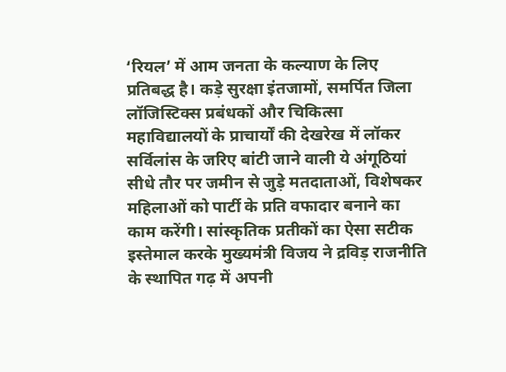‘रियल’ में आम जनता के कल्याण के लिए प्रतिबद्ध है। कड़े सुरक्षा इंतजामों, समर्पित जिला लॉजिस्टिक्स प्रबंधकों और चिकित्सा महाविद्यालयों के प्राचार्यों की देखरेख में लॉकर सर्विलांस के जरिए बांटी जाने वाली ये अंगूठियां सीधे तौर पर जमीन से जुड़े मतदाताओं, विशेषकर महिलाओं को पार्टी के प्रति वफादार बनाने का काम करेंगी। सांस्कृतिक प्रतीकों का ऐसा सटीक इस्तेमाल करके मुख्यमंत्री विजय ने द्रविड़ राजनीति के स्थापित गढ़ में अपनी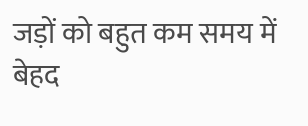जड़ों को बहुत कम समय में बेहद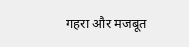गहरा और मजबूत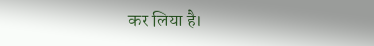कर लिया है।